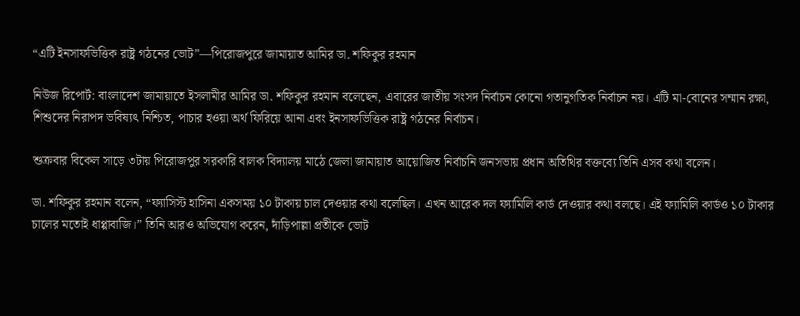“এটি ইনসাফভিত্তিক রাষ্ট্র গঠনের ভোট”—পিরোজপুরে জামায়াত আমির ডা. শফিকুর রহমান

নিউজ রিপোর্ট: বাংলাদেশ জামায়াতে ইসলামীর আমির ডা. শফিকুর রহমান বলেছেন, এবারের জাতীয় সংসদ নির্বাচন কোনো গতানুগতিক নির্বাচন নয়। এটি মা-বোনের সম্মান রক্ষা, শিশুদের নিরাপদ ভবিষ্যৎ নিশ্চিত, পাচার হওয়া অর্থ ফিরিয়ে আনা এবং ইনসাফভিত্তিক রাষ্ট্র গঠনের নির্বাচন।

শুক্রবার বিকেল সাড়ে ৩টায় পিরোজপুর সরকারি বালক বিদ্যালয় মাঠে জেলা জামায়াত আয়োজিত নির্বাচনি জনসভায় প্রধান অতিথির বক্তব্যে তিনি এসব কথা বলেন।

ডা. শফিকুর রহমান বলেন, “ফ্যাসিস্ট হাসিনা একসময় ১০ টাকায় চাল দেওয়ার কথা বলেছিল। এখন আরেক দল ফ্যামিলি কার্ড দেওয়ার কথা বলছে। এই ফ্যামিলি কার্ডও ১০ টাকার চালের মতোই ধাপ্পাবাজি।” তিনি আরও অভিযোগ করেন, দাঁড়িপাল্লা প্রতীকে ভোট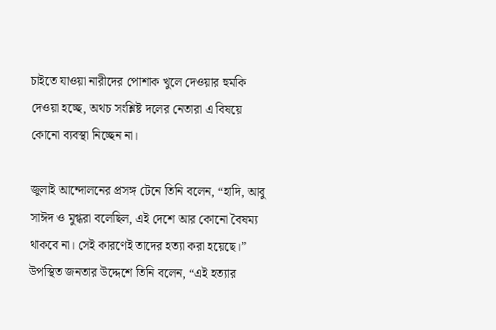চাইতে যাওয়া নারীদের পোশাক খুলে দেওয়ার হুমকি দেওয়া হচ্ছে, অথচ সংশ্লিষ্ট দলের নেতারা এ বিষয়ে কোনো ব্যবস্থা নিচ্ছেন না।

জুলাই আন্দোলনের প্রসঙ্গ টেনে তিনি বলেন, “হাদি, আবু সাঈদ ও মুগ্ধরা বলেছিল, এই দেশে আর কোনো বৈষম্য থাকবে না। সেই কারণেই তাদের হত্যা করা হয়েছে।” উপস্থিত জনতার উদ্দেশে তিনি বলেন, “এই হত্যার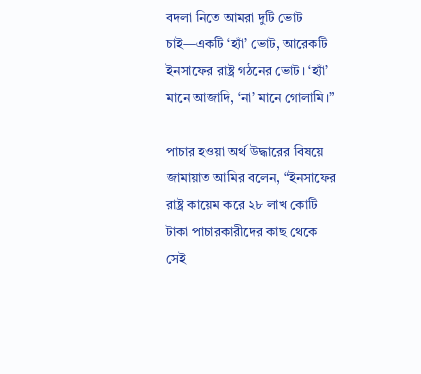বদলা নিতে আমরা দুটি ভোট চাই—একটি ‘হ্যাঁ’ ভোট, আরেকটি ইনসাফের রাষ্ট্র গঠনের ভোট। ‘হ্যাঁ’ মানে আজাদি, ‘না’ মানে গোলামি।”

পাচার হওয়া অর্থ উদ্ধারের বিষয়ে জামায়াত আমির বলেন, “ইনসাফের রাষ্ট্র কায়েম করে ২৮ লাখ কোটি টাকা পাচারকারীদের কাছ থেকে সেই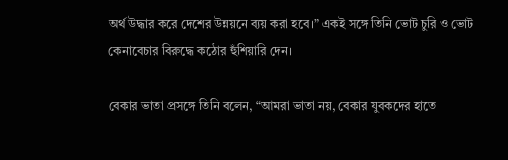অর্থ উদ্ধার করে দেশের উন্নয়নে ব্যয় করা হবে।” একই সঙ্গে তিনি ভোট চুরি ও ভোট কেনাবেচার বিরুদ্ধে কঠোর হুঁশিয়ারি দেন।

বেকার ভাতা প্রসঙ্গে তিনি বলেন, “আমরা ভাতা নয়, বেকার যুবকদের হাতে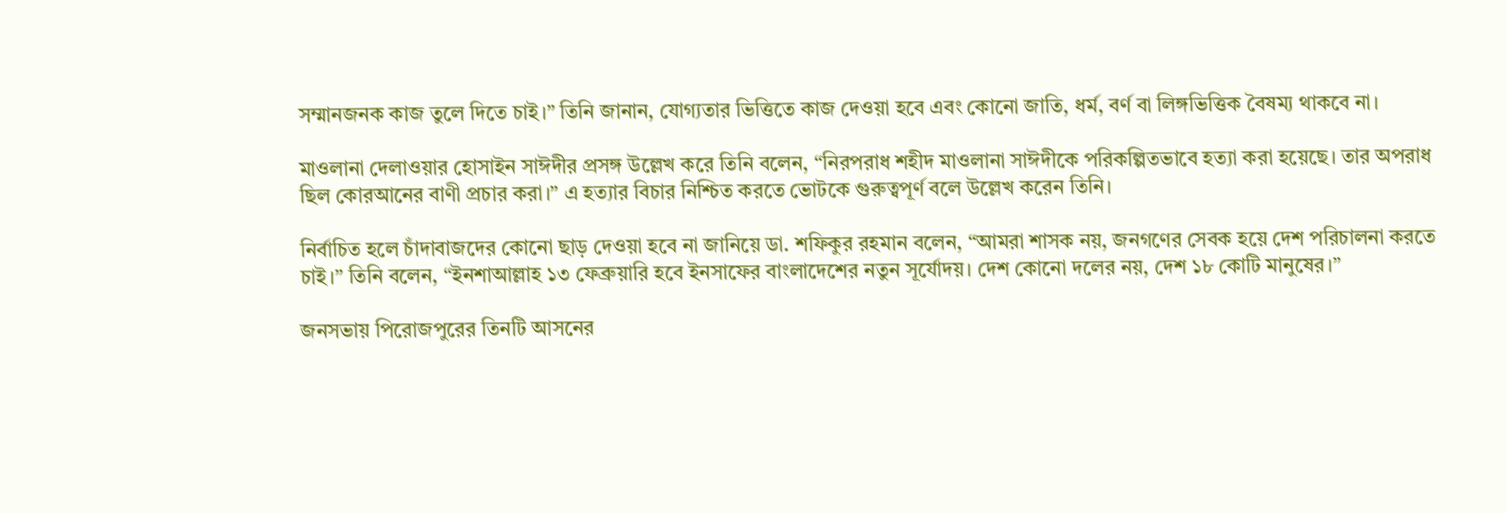সম্মানজনক কাজ তুলে দিতে চাই।” তিনি জানান, যোগ্যতার ভিত্তিতে কাজ দেওয়া হবে এবং কোনো জাতি, ধর্ম, বর্ণ বা লিঙ্গভিত্তিক বৈষম্য থাকবে না।

মাওলানা দেলাওয়ার হোসাইন সাঈদীর প্রসঙ্গ উল্লেখ করে তিনি বলেন, “নিরপরাধ শহীদ মাওলানা সাঈদীকে পরিকল্পিতভাবে হত্যা করা হয়েছে। তার অপরাধ ছিল কোরআনের বাণী প্রচার করা।” এ হত্যার বিচার নিশ্চিত করতে ভোটকে গুরুত্বপূর্ণ বলে উল্লেখ করেন তিনি।

নির্বাচিত হলে চাঁদাবাজদের কোনো ছাড় দেওয়া হবে না জানিয়ে ডা. শফিকুর রহমান বলেন, “আমরা শাসক নয়, জনগণের সেবক হয়ে দেশ পরিচালনা করতে চাই।” তিনি বলেন, “ইনশাআল্লাহ ১৩ ফেব্রুয়ারি হবে ইনসাফের বাংলাদেশের নতুন সূর্যোদয়। দেশ কোনো দলের নয়, দেশ ১৮ কোটি মানুষের।”

জনসভায় পিরোজপুরের তিনটি আসনের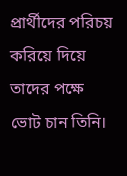প্রার্থীদের পরিচয় করিয়ে দিয়ে তাদের পক্ষে ভোট চান তিনি।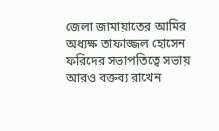জেলা জামায়াতের আমির অধ্যক্ষ তাফাজ্জল হোসেন ফরিদের সভাপতিত্বে সভায় আরও বক্তব্য রাখেন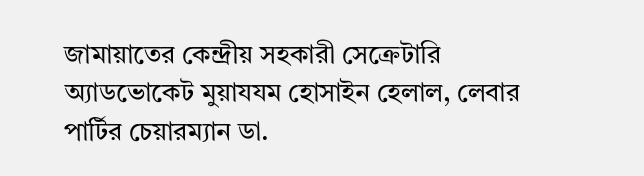জামায়াতের কেন্দ্রীয় সহকারী সেক্রেটারি অ্যাডভোকেট মুয়াযযম হোসাইন হেলাল, লেবার পার্টির চেয়ারম্যান ডা.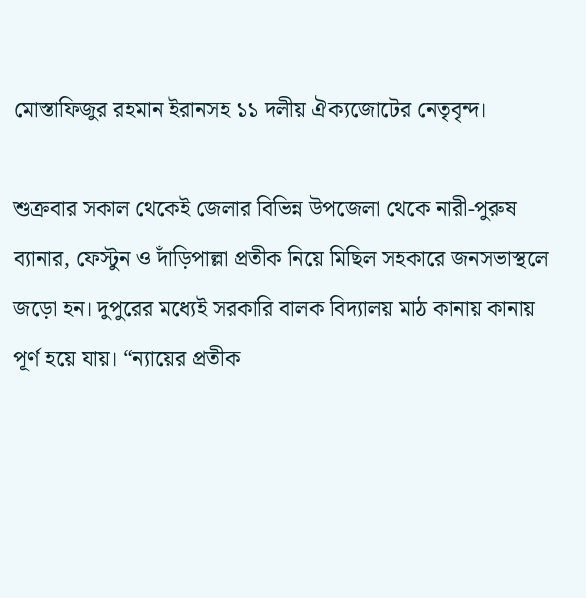মোস্তাফিজুর রহমান ইরানসহ ১১ দলীয় ঐক্যজোটের নেতৃবৃন্দ।

শুক্রবার সকাল থেকেই জেলার বিভিন্ন উপজেলা থেকে নারী-পুরুষ ব্যানার, ফেস্টুন ও দাঁড়িপাল্লা প্রতীক নিয়ে মিছিল সহকারে জনসভাস্থলে জড়ো হন। দুপুরের মধ্যেই সরকারি বালক বিদ্যালয় মাঠ কানায় কানায় পূর্ণ হয়ে যায়। “ন্যায়ের প্রতীক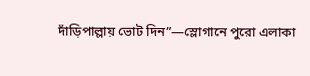দাঁড়িপাল্লায় ভোট দিন”—স্লোগানে পুরো এলাকা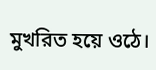মুখরিত হয়ে ওঠে।